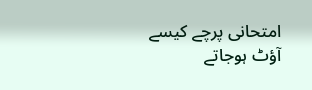امتحانی پرچے کیسے آؤٹ ہوجاتے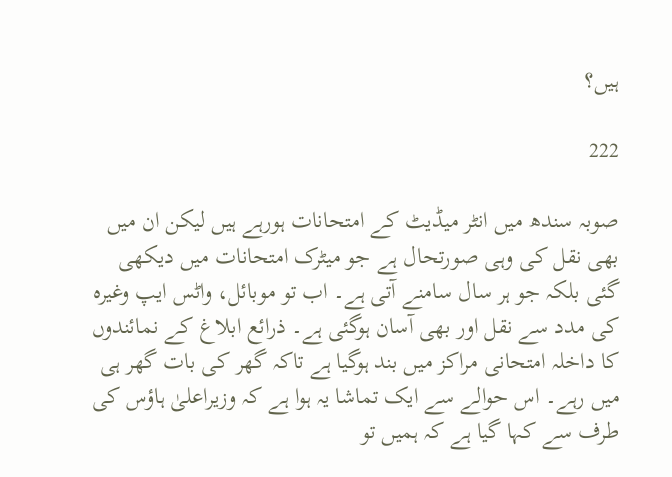ہیں؟

222

صوبہ سندھ میں انٹر میڈیٹ کے امتحانات ہورہے ہیں لیکن ان میں بھی نقل کی وہی صورتحال ہے جو میٹرک امتحانات میں دیکھی گئی بلکہ جو ہر سال سامنے آتی ہے۔ اب تو موبائل، واٹس ایپ وغیرہ کی مدد سے نقل اور بھی آسان ہوگئی ہے۔ ذرائع ابلاغ کے نمائندوں کا داخلہ امتحانی مراکز میں بند ہوگیا ہے تاکہ گھر کی بات گھر ہی میں رہے۔ اس حوالے سے ایک تماشا یہ ہوا ہے کہ وزیراعلیٰ ہاؤس کی طرف سے کہا گیا ہے کہ ہمیں تو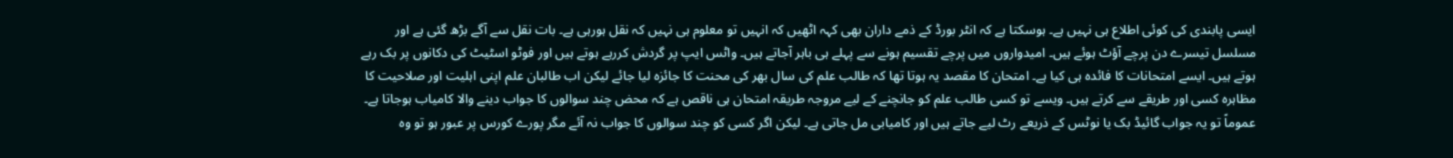ایسی پابندی کی کوئی اطلاع ہی نہیں ہے۔ ہوسکتا ہے کہ انٹر بورڈ کے ذمے داران بھی کہہ اٹھیں کہ انہیں تو معلوم ہی نہیں کہ نقل ہورہی ہے۔ بات نقل سے آگے بڑھ گئی ہے اور مسلسل تیسرے دن پرچے آؤٹ ہوئے ہیں۔ امیدواروں میں پرچے تقسیم ہونے سے پہلے ہی باہر آجاتے ہیں۔ واٹس ایپ پر گردش کررہے ہوتے ہیں اور فوٹو اسٹیٹ کی دکانوں پر بک رہے ہوتے ہیں۔ ایسے امتحانات کا فائدہ ہی کیا ہے۔ امتحان کا مقصد یہ ہوتا تھا کہ طالب علم کی سال بھر کی محنت کا جائزہ لیا جائے لیکن اب طالبان علم اپنی اہلیت اور صلاحیت کا مظاہرہ کسی اور طریقے سے کرتے ہیں۔ ویسے تو کسی طالب علم کو جانچنے کے لیے مروجہ طریقہ امتحان ہی ناقص ہے کہ محض چند سوالوں کا جواب دینے والا کامیاب ہوجاتا ہے۔ عموماً تو یہ جواب گائیڈ بک یا نوٹس کے ذریعے رٹ لیے جاتے ہیں اور کامیابی مل جاتی ہے۔ لیکن اگر کسی کو چند سوالوں کا جواب نہ آئے مگر پورے کورس پر عبور ہو تو وہ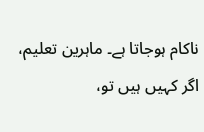ناکام ہوجاتا ہے۔ ماہرین تعلیم، اگر کہیں ہیں تو،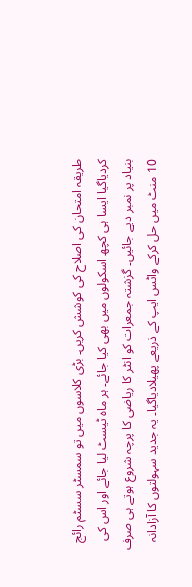طریقہ امتحان کی اصلاح کی کوشش کریں۔ بڑی کلاسوں میں تو سمسٹر سسٹم رائج کردیاگیا ایسا ہی کچھ اسکولوں میں بھی کیا جائے۔ ہر ماہ ٹیسٹ لیا جائے اور اس کی بنیاد پر نمبر دیے جائیں۔ گزشتہ جمعرات کو انٹر کا ریاضی کا پرچہ شروع ہوتے ہی صرف 10 منٹ میں حل کرکے واٹس ایپ کے ذریعے پھیلادیاگیا۔ یہ جدید سہولتوں کا آزادانہ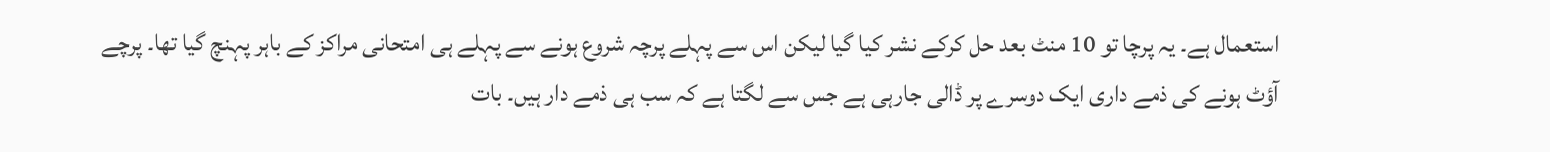استعمال ہے۔ یہ پرچا تو 10 منٹ بعد حل کرکے نشر کیا گیا لیکن اس سے پہلے پرچہ شروع ہونے سے پہلے ہی امتحانی مراکز کے باہر پہنچ گیا تھا۔ پرچے آؤٹ ہونے کی ذمے داری ایک دوسرے پر ڈالی جارہی ہے جس سے لگتا ہے کہ سب ہی ذمے دار ہیں۔ بات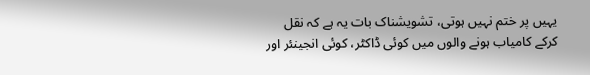یہیں پر ختم نہیں ہوتی، تشویشناک بات یہ ہے کہ نقل کرکے کامیاب ہونے والوں میں کوئی ڈاکٹر، کوئی انجینئر اور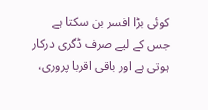کوئی بڑا افسر بن سکتا ہے جس کے لیے صرف ڈگری درکار ہوتی ہے اور باقی اقربا پروری،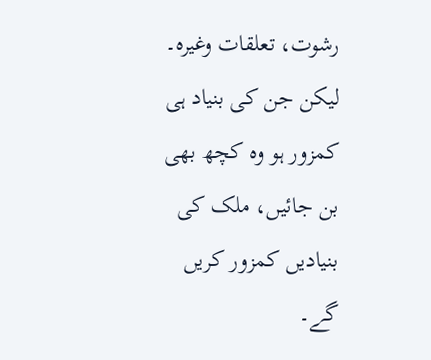رشوت، تعلقات وغیرہ۔ لیکن جن کی بنیاد ہی کمزور ہو وہ کچھ بھی بن جائیں، ملک کی بنیادیں کمزور کریں گے۔